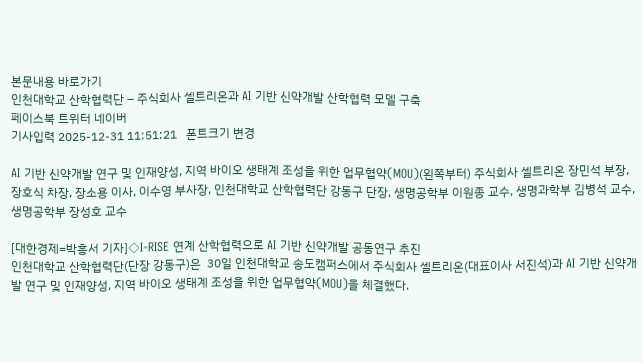본문내용 바로가기
인천대학교 산학협력단 – 주식회사 셀트리온과 AI 기반 신약개발 산학협력 모델 구축
페이스북 트위터 네이버
기사입력 2025-12-31 11:51:21   폰트크기 변경

AI 기반 신약개발 연구 및 인재양성, 지역 바이오 생태계 조성을 위한 업무협약(MOU)(왼쪽부터) 주식회사 셀트리온 장민석 부장, 장호식 차장, 장소용 이사, 이수영 부사장, 인천대학교 산학협력단 강동구 단장, 생명공학부 이원종 교수, 생명과학부 김병석 교수, 생명공학부 장성호 교수

[대한경제=박흥서 기자]◇I-RISE 연계 산학협력으로 AI 기반 신약개발 공동연구 추진
인천대학교 산학협력단(단장 강동구)은  30일 인천대학교 송도캠퍼스에서 주식회사 셀트리온(대표이사 서진석)과 AI 기반 신약개발 연구 및 인재양성, 지역 바이오 생태계 조성을 위한 업무협약(MOU)을 체결했다.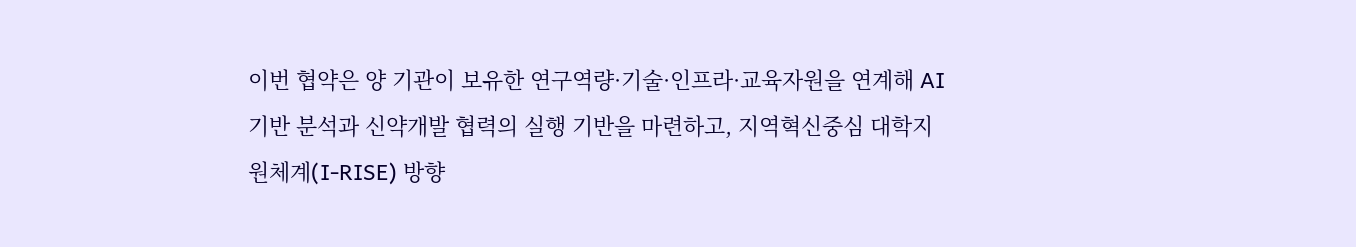이번 협약은 양 기관이 보유한 연구역량·기술·인프라·교육자원을 연계해 AI 기반 분석과 신약개발 협력의 실행 기반을 마련하고, 지역혁신중심 대학지원체계(I-RISE) 방향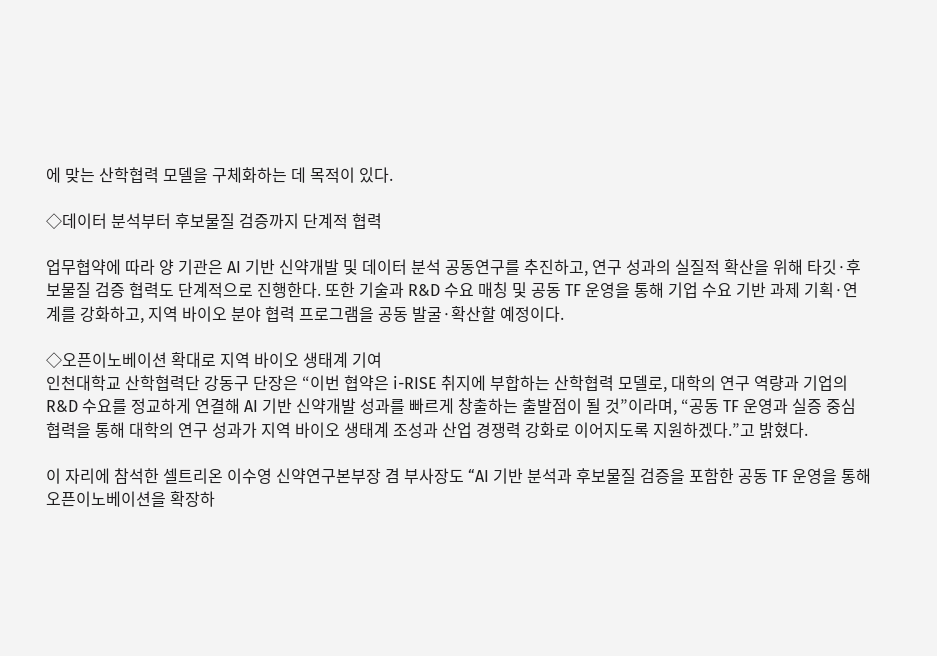에 맞는 산학협력 모델을 구체화하는 데 목적이 있다.

◇데이터 분석부터 후보물질 검증까지 단계적 협력

업무협약에 따라 양 기관은 AI 기반 신약개발 및 데이터 분석 공동연구를 추진하고, 연구 성과의 실질적 확산을 위해 타깃·후보물질 검증 협력도 단계적으로 진행한다. 또한 기술과 R&D 수요 매칭 및 공동 TF 운영을 통해 기업 수요 기반 과제 기획·연계를 강화하고, 지역 바이오 분야 협력 프로그램을 공동 발굴·확산할 예정이다.

◇오픈이노베이션 확대로 지역 바이오 생태계 기여
인천대학교 산학협력단 강동구 단장은 “이번 협약은 i-RISE 취지에 부합하는 산학협력 모델로, 대학의 연구 역량과 기업의 R&D 수요를 정교하게 연결해 AI 기반 신약개발 성과를 빠르게 창출하는 출발점이 될 것”이라며, “공동 TF 운영과 실증 중심 협력을 통해 대학의 연구 성과가 지역 바이오 생태계 조성과 산업 경쟁력 강화로 이어지도록 지원하겠다.”고 밝혔다.

이 자리에 참석한 셀트리온 이수영 신약연구본부장 겸 부사장도 “AI 기반 분석과 후보물질 검증을 포함한 공동 TF 운영을 통해 오픈이노베이션을 확장하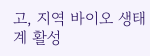고, 지역 바이오 생태계 활성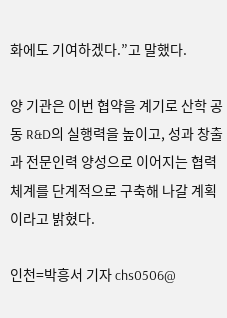화에도 기여하겠다.”고 말했다.

양 기관은 이번 협약을 계기로 산학 공동 R&D의 실행력을 높이고, 성과 창출과 전문인력 양성으로 이어지는 협력 체계를 단계적으로 구축해 나갈 계획이라고 밝혔다.

인천=박흥서 기자 chs0506@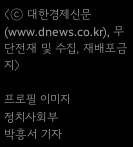〈ⓒ 대한경제신문(www.dnews.co.kr), 무단전재 및 수집, 재배포금지〉

프로필 이미지
정치사회부
박흥서 기자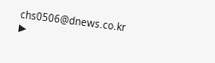chs0506@dnews.co.kr
▶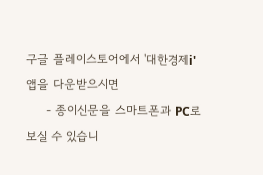구글 플레이스토어에서 '대한경제i' 앱을 다운받으시면
     - 종이신문을 스마트폰과 PC로보실 수 있습니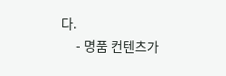다.
     - 명품 컨텐츠가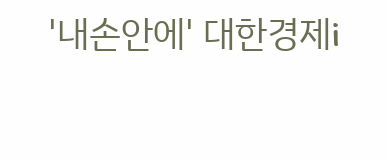'내손안에' 대한경제i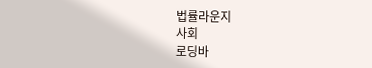법률라운지
사회
로딩바